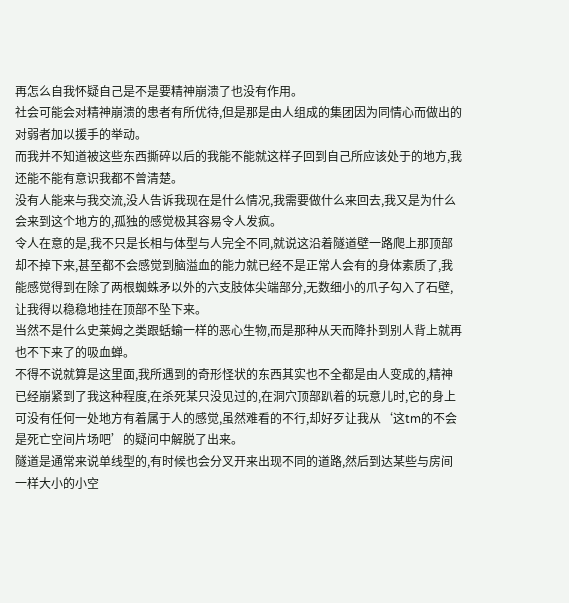再怎么自我怀疑自己是不是要精神崩溃了也没有作用。
社会可能会对精神崩溃的患者有所优待,但是那是由人组成的集团因为同情心而做出的对弱者加以援手的举动。
而我并不知道被这些东西撕碎以后的我能不能就这样子回到自己所应该处于的地方,我还能不能有意识我都不曾清楚。
没有人能来与我交流,没人告诉我现在是什么情况,我需要做什么来回去,我又是为什么会来到这个地方的,孤独的感觉极其容易令人发疯。
令人在意的是,我不只是长相与体型与人完全不同,就说这沿着隧道壁一路爬上那顶部却不掉下来,甚至都不会感觉到脑溢血的能力就已经不是正常人会有的身体素质了,我能感觉得到在除了两根蜘蛛矛以外的六支肢体尖端部分,无数细小的爪子勾入了石壁,让我得以稳稳地挂在顶部不坠下来。
当然不是什么史莱姆之类跟蛞蝓一样的恶心生物,而是那种从天而降扑到别人背上就再也不下来了的吸血蝉。
不得不说就算是这里面,我所遇到的奇形怪状的东西其实也不全都是由人变成的,精神已经崩紧到了我这种程度,在杀死某只没见过的,在洞穴顶部趴着的玩意儿时,它的身上可没有任何一处地方有着属于人的感觉,虽然难看的不行,却好歹让我从‘这tm的不会是死亡空间片场吧’的疑问中解脱了出来。
隧道是通常来说单线型的,有时候也会分叉开来出现不同的道路,然后到达某些与房间一样大小的小空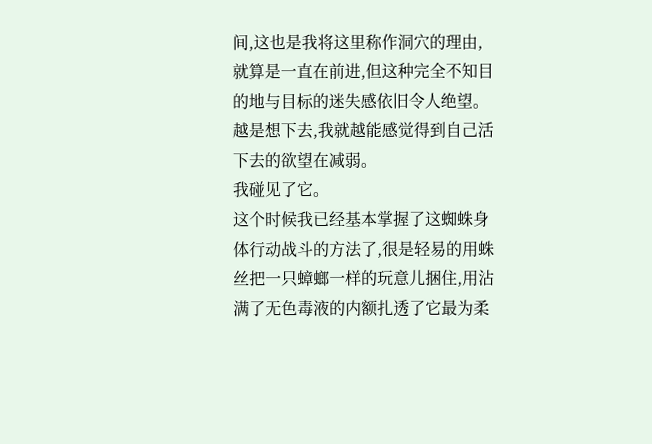间,这也是我将这里称作洞穴的理由,就算是一直在前进,但这种完全不知目的地与目标的迷失感依旧令人绝望。
越是想下去,我就越能感觉得到自己活下去的欲望在减弱。
我碰见了它。
这个时候我已经基本掌握了这蜘蛛身体行动战斗的方法了,很是轻易的用蛛丝把一只蟑螂一样的玩意儿捆住,用沾满了无色毒液的内额扎透了它最为柔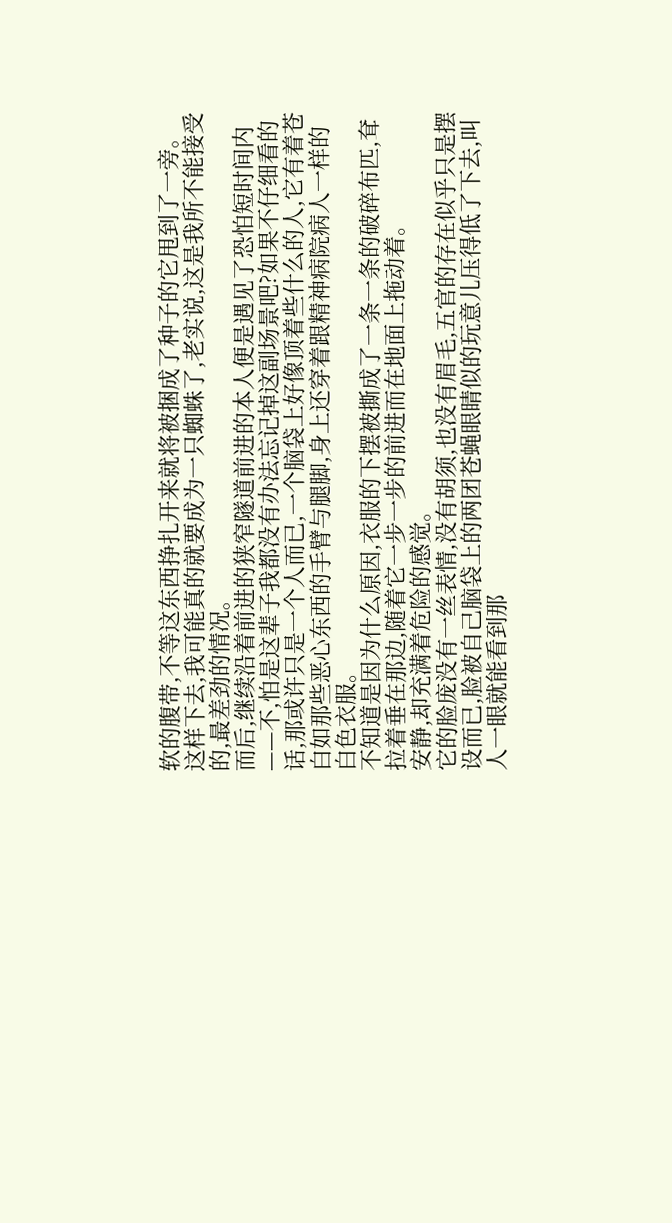软的腹带,不等这东西挣扎开来就将被捆成了种子的它甩到了一旁。
这样下去,我可能真的就要成为一只蜘蛛了,老实说,这是我所不能接受的,最差劲的情况。
而后,继续沿着前进的狭窄隧道前进的本人便是遇见了恐怕短时间内——不,怕是这辈子我都没有办法忘记掉这副场景吧?如果不仔细看的话,那或许只是一个人而已,一个脑袋上好像顶着些什么的人,它有着苍白如那些恶心东西的手臂与腿脚,身上还穿着跟精神病院病人一样的白色衣服。
不知道是因为什么原因,衣服的下摆被撕成了一条一条的破碎布匹,耷拉着垂在那边,随着它一步一步的前进而在地面上拖动着。
安静,却充满着危险的感觉。
它的脸庞没有一丝表情,没有胡须,也没有眉毛,五官的存在似乎只是摆设而已,脸被自己脑袋上的两团苍蝇眼睛似的玩意儿压得低了下去,叫人一眼就能看到那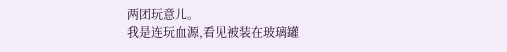两团玩意儿。
我是连玩血源,看见被装在玻璃罐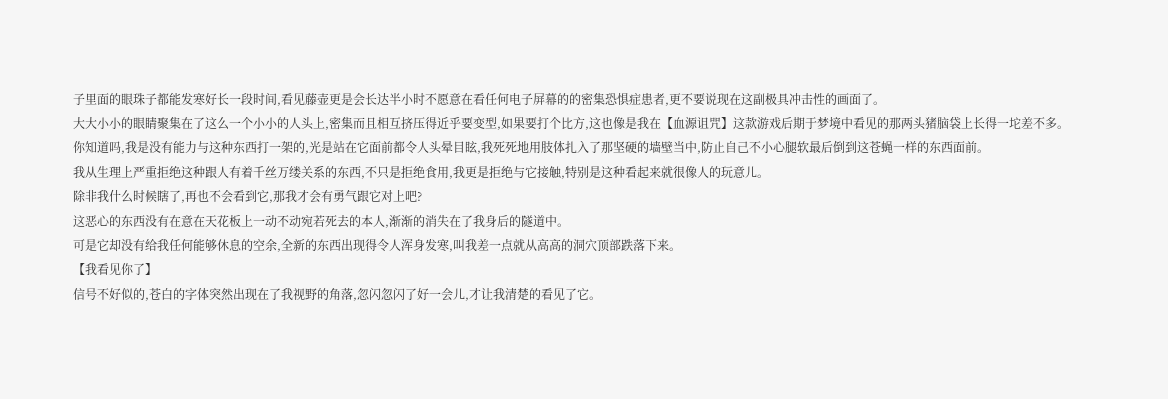子里面的眼珠子都能发寒好长一段时间,看见藤壶更是会长达半小时不愿意在看任何电子屏幕的的密集恐惧症患者,更不要说现在这副极具冲击性的画面了。
大大小小的眼睛聚集在了这么一个小小的人头上,密集而且相互挤压得近乎要变型,如果要打个比方,这也像是我在【血源诅咒】这款游戏后期于梦境中看见的那两头猪脑袋上长得一坨差不多。
你知道吗,我是没有能力与这种东西打一架的,光是站在它面前都令人头晕目眩,我死死地用肢体扎入了那坚硬的墙壁当中,防止自己不小心腿软最后倒到这苍蝇一样的东西面前。
我从生理上严重拒绝这种跟人有着千丝万缕关系的东西,不只是拒绝食用,我更是拒绝与它接触,特别是这种看起来就很像人的玩意儿。
除非我什么时候瞎了,再也不会看到它,那我才会有勇气跟它对上吧?
这恶心的东西没有在意在天花板上一动不动宛若死去的本人,渐渐的消失在了我身后的隧道中。
可是它却没有给我任何能够休息的空余,全新的东西出现得令人浑身发寒,叫我差一点就从高高的洞穴顶部跌落下来。
【我看见你了】
信号不好似的,苍白的字体突然出现在了我视野的角落,忽闪忽闪了好一会儿,才让我清楚的看见了它。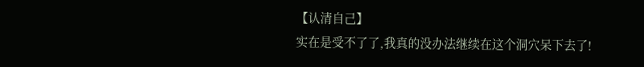【认清自己】
实在是受不了了,我真的没办法继续在这个洞穴呆下去了!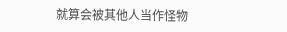就算会被其他人当作怪物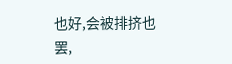也好,会被排挤也罢,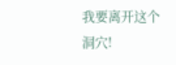我要离开这个洞穴!